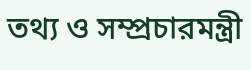তথ্য ও সম্প্রচারমন্ত্রী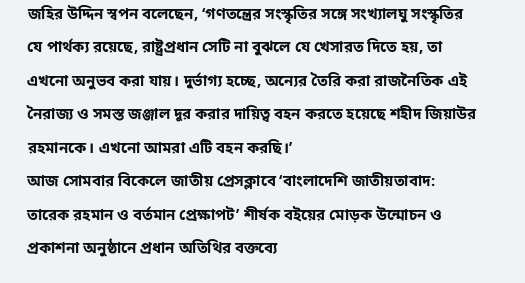জহির উদ্দিন স্বপন বলেছেন, ‘গণতন্ত্রের সংস্কৃতির সঙ্গে সংখ্যালঘু সংস্কৃতির যে পার্থক্য রয়েছে, রাষ্ট্রপ্রধান সেটি না বুঝলে যে খেসারত দিতে হয়, তা এখনো অনুভব করা যায়। দুর্ভাগ্য হচ্ছে, অন্যের তৈরি করা রাজনৈতিক এই নৈরাজ্য ও সমস্ত জঞ্জাল দূর করার দায়িত্ব বহন করতে হয়েছে শহীদ জিয়াউর রহমানকে। এখনো আমরা এটি বহন করছি।’
আজ সোমবার বিকেলে জাতীয় প্রেসক্লাবে ‘বাংলাদেশি জাতীয়তাবাদ: তারেক রহমান ও বর্তমান প্রেক্ষাপট’ শীর্ষক বইয়ের মোড়ক উন্মোচন ও প্রকাশনা অনুষ্ঠানে প্রধান অতিথির বক্তব্যে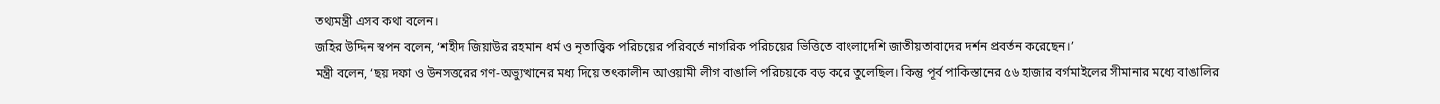তথ্যমন্ত্রী এসব কথা বলেন।
জহির উদ্দিন স্বপন বলেন, ‘শহীদ জিয়াউর রহমান ধর্ম ও নৃতাত্ত্বিক পরিচয়ের পরিবর্তে নাগরিক পরিচয়ের ভিত্তিতে বাংলাদেশি জাতীয়তাবাদের দর্শন প্রবর্তন করেছেন।’
মন্ত্রী বলেন, ‘ছয় দফা ও উনসত্তরের গণ-অভ্যুত্থানের মধ্য দিয়ে তৎকালীন আওয়ামী লীগ বাঙালি পরিচয়কে বড় করে তুলেছিল। কিন্তু পূর্ব পাকিস্তানের ৫৬ হাজার বর্গমাইলের সীমানার মধ্যে বাঙালির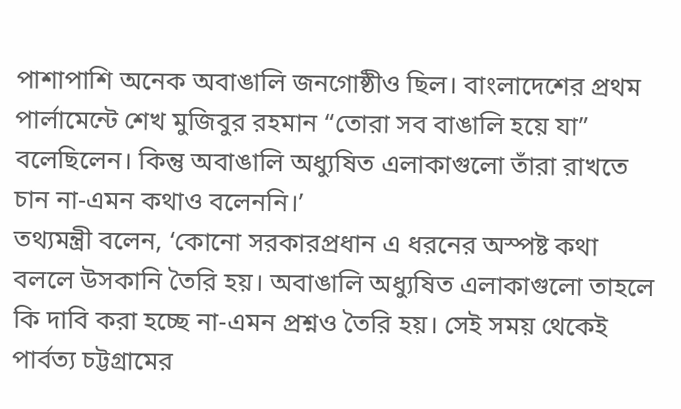পাশাপাশি অনেক অবাঙালি জনগোষ্ঠীও ছিল। বাংলাদেশের প্রথম পার্লামেন্টে শেখ মুজিবুর রহমান “তোরা সব বাঙালি হয়ে যা” বলেছিলেন। কিন্তু অবাঙালি অধ্যুষিত এলাকাগুলো তাঁরা রাখতে চান না-এমন কথাও বলেননি।’
তথ্যমন্ত্রী বলেন, ‘কোনো সরকারপ্রধান এ ধরনের অস্পষ্ট কথা বললে উসকানি তৈরি হয়। অবাঙালি অধ্যুষিত এলাকাগুলো তাহলে কি দাবি করা হচ্ছে না-এমন প্রশ্নও তৈরি হয়। সেই সময় থেকেই পার্বত্য চট্টগ্রামের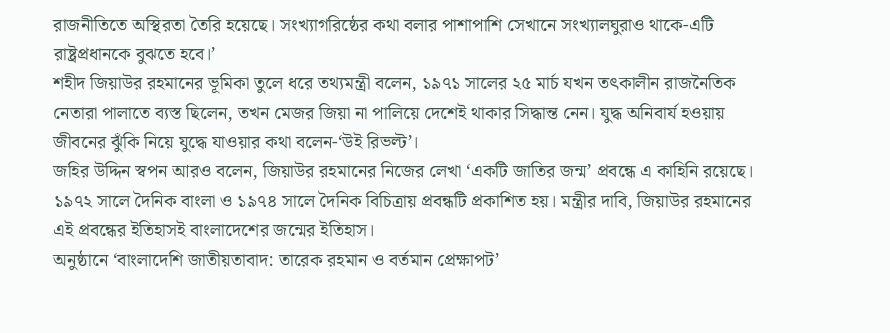রাজনীতিতে অস্থিরতা তৈরি হয়েছে। সংখ্যাগরিষ্ঠের কথা বলার পাশাপাশি সেখানে সংখ্যালঘুরাও থাকে-এটি রাষ্ট্রপ্রধানকে বুঝতে হবে।’
শহীদ জিয়াউর রহমানের ভূমিকা তুলে ধরে তথ্যমন্ত্রী বলেন, ১৯৭১ সালের ২৫ মার্চ যখন তৎকালীন রাজনৈতিক নেতারা পালাতে ব্যস্ত ছিলেন, তখন মেজর জিয়া না পালিয়ে দেশেই থাকার সিদ্ধান্ত নেন। যুদ্ধ অনিবার্য হওয়ায় জীবনের ঝুঁকি নিয়ে যুদ্ধে যাওয়ার কথা বলেন-‘উই রিভল্ট’।
জহির উদ্দিন স্বপন আরও বলেন, জিয়াউর রহমানের নিজের লেখা ‘একটি জাতির জন্ম’ প্রবন্ধে এ কাহিনি রয়েছে। ১৯৭২ সালে দৈনিক বাংলা ও ১৯৭৪ সালে দৈনিক বিচিত্রায় প্রবন্ধটি প্রকাশিত হয়। মন্ত্রীর দাবি, জিয়াউর রহমানের এই প্রবন্ধের ইতিহাসই বাংলাদেশের জন্মের ইতিহাস।
অনুষ্ঠানে ‘বাংলাদেশি জাতীয়তাবাদ: তারেক রহমান ও বর্তমান প্রেক্ষাপট’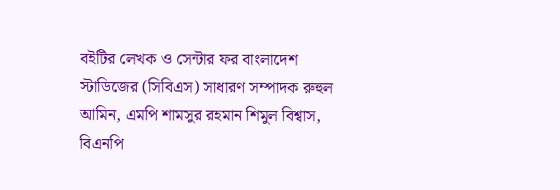বইটির লেখক ও সেন্টার ফর বাংলাদেশ স্টাডিজের (সিবিএস) সাধারণ সম্পাদক রুহুল আমিন, এমপি শামসুর রহমান শিমুল বিশ্বাস, বিএনপি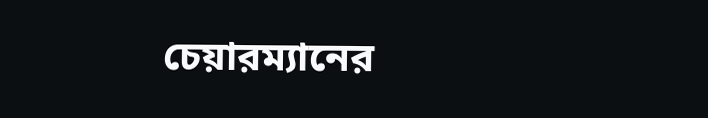চেয়ারম্যানের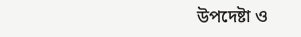উপদেষ্টা ও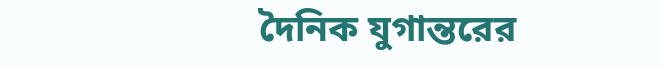দৈনিক যুগান্তরের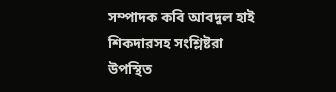সম্পাদক কবি আবদুল হাই শিকদারসহ সংশ্লিষ্টরা উপস্থিত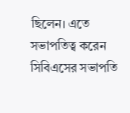ছিলেন। এতে সভাপতিত্ব করেন সিবিএসের সভাপতি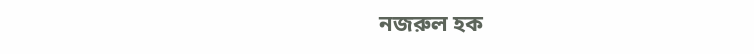নজরুল হক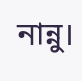নান্নু।